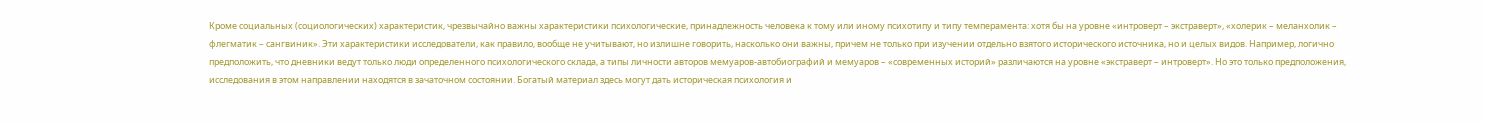Кроме социальных (социологических) характеристик, чрезвычайно важны характеристики психологические, принадлежность человека к тому или иному психотипу и типу темперамента: хотя бы на уровне «интроверт – экстраверт», «холерик – меланхолик – флегматик – сангвиник». Эти характеристики исследователи, как правило, вообще не учитывают, но излишне говорить, насколько они важны, причем не только при изучении отдельно взятого исторического источника, но и целых видов. Например, логично предположить, что дневники ведут только люди определенного психологического склада, а типы личности авторов мемуаров-автобиографий и мемуаров – «современных историй» различаются на уровне «экстраверт – интроверт». Но это только предположения, исследования в этом направлении находятся в зачаточном состоянии. Богатый материал здесь могут дать историческая психология и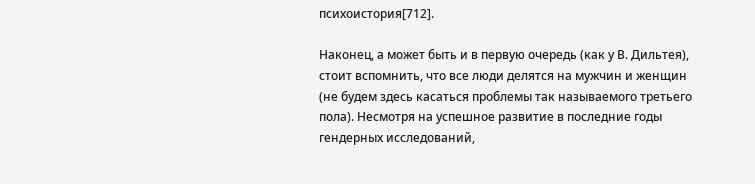психоистория[712].

Наконец, а может быть и в первую очередь (как у В. Дильтея), стоит вспомнить, что все люди делятся на мужчин и женщин (не будем здесь касаться проблемы так называемого третьего пола). Несмотря на успешное развитие в последние годы гендерных исследований,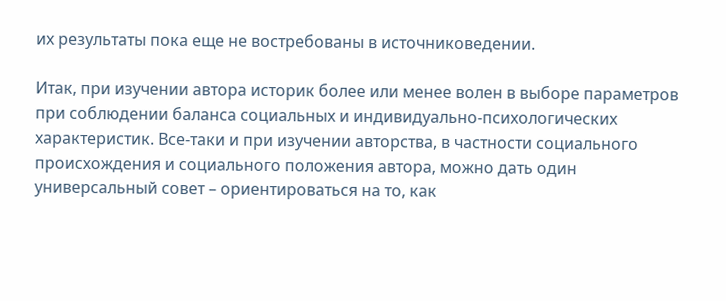их результаты пока еще не востребованы в источниковедении.

Итак, при изучении автора историк более или менее волен в выборе параметров при соблюдении баланса социальных и индивидуально-психологических характеристик. Все-таки и при изучении авторства, в частности социального происхождения и социального положения автора, можно дать один универсальный совет – ориентироваться на то, как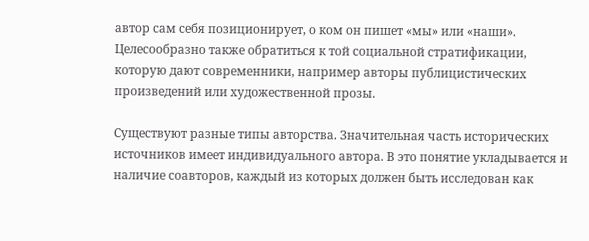автор сам себя позиционирует, о ком он пишет «мы» или «наши». Целесообразно также обратиться к той социальной стратификации, которую дают современники, например авторы публицистических произведений или художественной прозы.

Существуют разные типы авторства. Значительная часть исторических источников имеет индивидуального автора. В это понятие укладывается и наличие соавторов, каждый из которых должен быть исследован как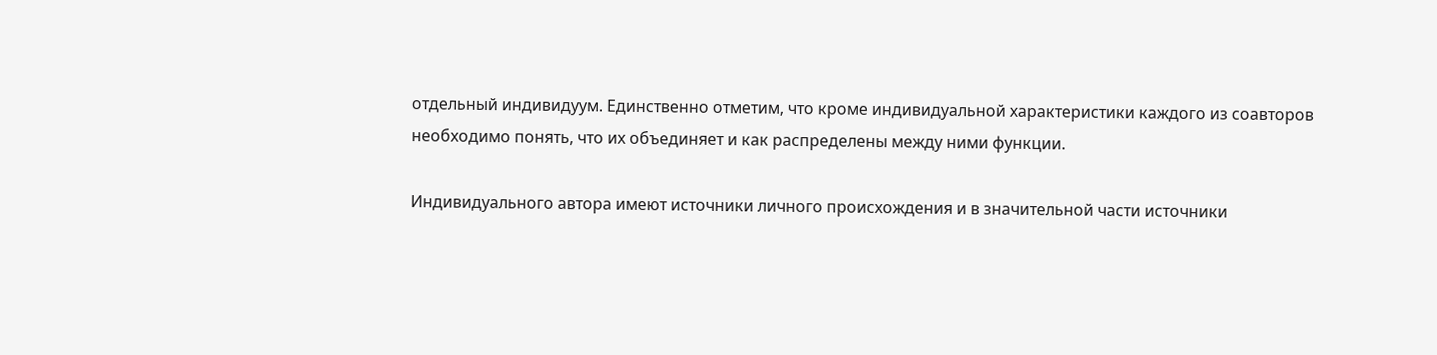отдельный индивидуум. Единственно отметим, что кроме индивидуальной характеристики каждого из соавторов необходимо понять, что их объединяет и как распределены между ними функции.

Индивидуального автора имеют источники личного происхождения и в значительной части источники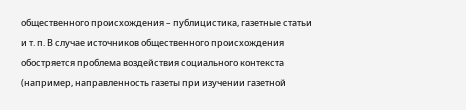общественного происхождения – публицистика, газетные статьи и т. п. В случае источников общественного происхождения обостряется проблема воздействия социального контекста (например, направленность газеты при изучении газетной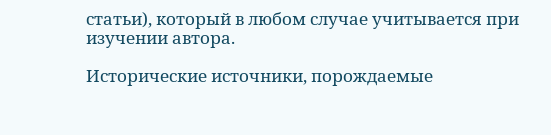статьи), который в любом случае учитывается при изучении автора.

Исторические источники, порождаемые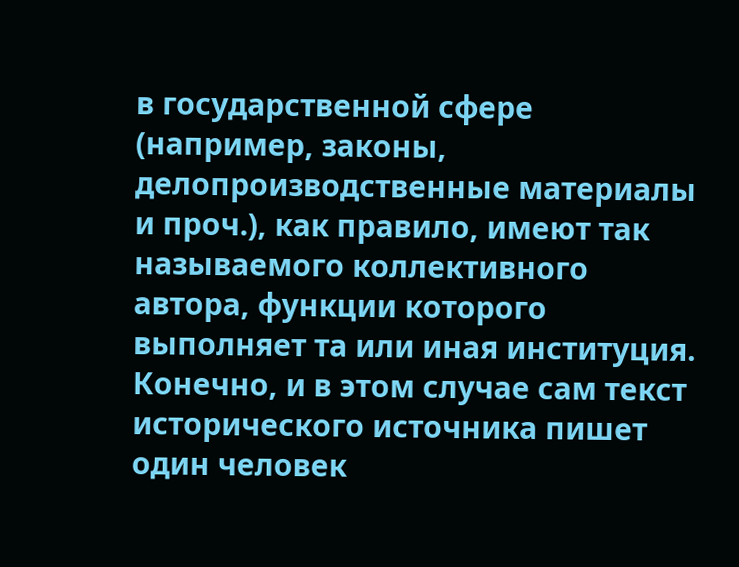в государственной сфере (например, законы, делопроизводственные материалы и проч.), как правило, имеют так называемого коллективного автора, функции которого выполняет та или иная институция. Конечно, и в этом случае сам текст исторического источника пишет один человек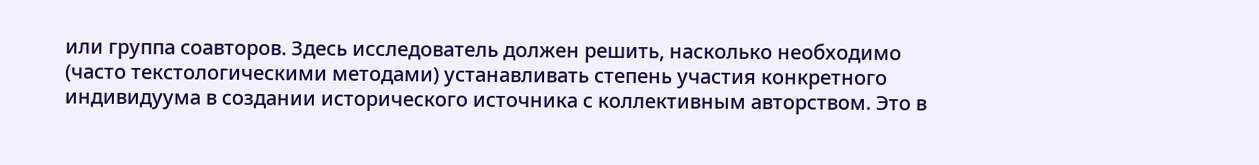или группа соавторов. Здесь исследователь должен решить, насколько необходимо (часто текстологическими методами) устанавливать степень участия конкретного индивидуума в создании исторического источника с коллективным авторством. Это в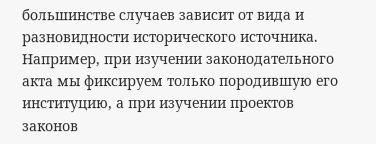большинстве случаев зависит от вида и разновидности исторического источника. Например, при изучении законодательного акта мы фиксируем только породившую его институцию, а при изучении проектов законов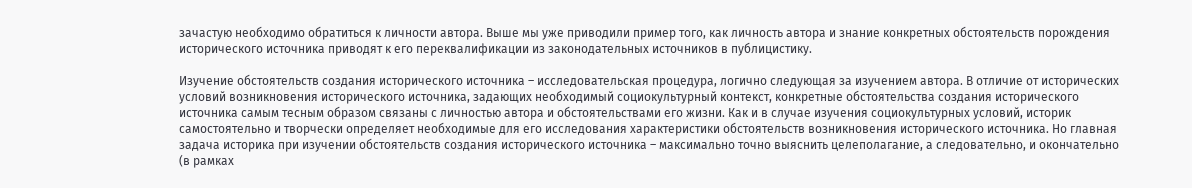зачастую необходимо обратиться к личности автора. Выше мы уже приводили пример того, как личность автора и знание конкретных обстоятельств порождения исторического источника приводят к его переквалификации из законодательных источников в публицистику.

Изучение обстоятельств создания исторического источника – исследовательская процедура, логично следующая за изучением автора. В отличие от исторических условий возникновения исторического источника, задающих необходимый социокультурный контекст, конкретные обстоятельства создания исторического источника самым тесным образом связаны с личностью автора и обстоятельствами его жизни. Как и в случае изучения социокультурных условий, историк самостоятельно и творчески определяет необходимые для его исследования характеристики обстоятельств возникновения исторического источника. Но главная задача историка при изучении обстоятельств создания исторического источника – максимально точно выяснить целеполагание, а следовательно, и окончательно (в рамках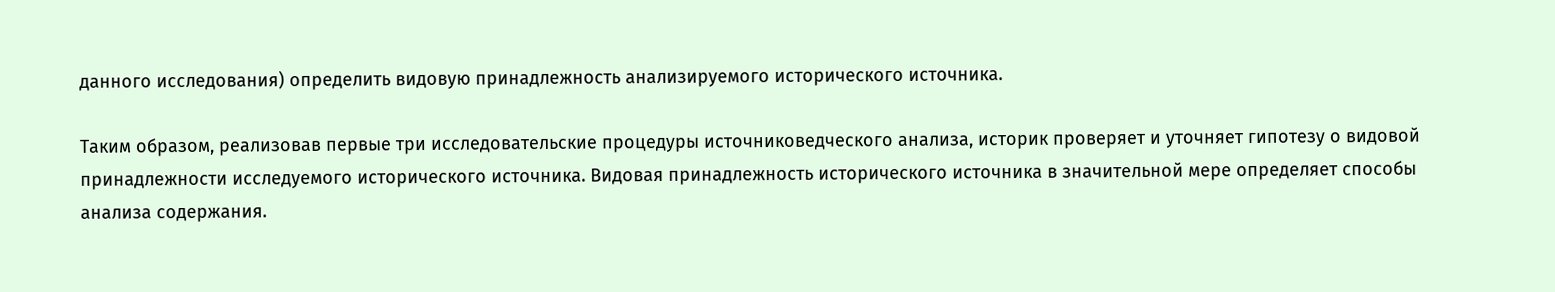данного исследования) определить видовую принадлежность анализируемого исторического источника.

Таким образом, реализовав первые три исследовательские процедуры источниковедческого анализа, историк проверяет и уточняет гипотезу о видовой принадлежности исследуемого исторического источника. Видовая принадлежность исторического источника в значительной мере определяет способы анализа содержания.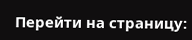Перейти на страницу: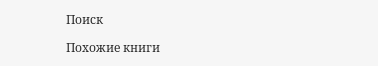Поиск

Похожие книги